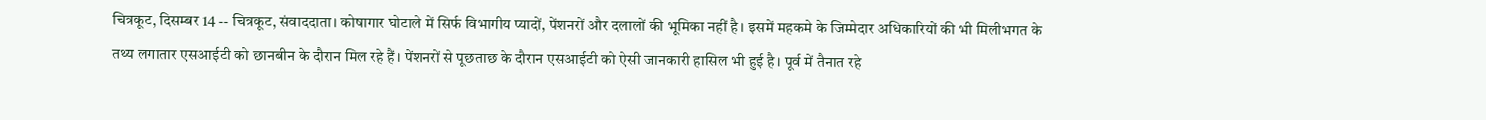चित्रकूट, दिसम्बर 14 -- चित्रकूट, संवाददाता। कोषागार घोटाले में सिर्फ विभागीय प्यादों, पेंशनरों और दलालों की भूमिका नहीं है। इसमें महकमे के जिम्मेदार अधिकारियों की भी मिलीभगत के तथ्य लगातार एसआईटी को छानबीन के दौरान मिल रहे हैं। पेंशनरों से पूछताछ के दौरान एसआईटी को ऐसी जानकारी हासिल भी हुई है। पूर्व में तैनात रहे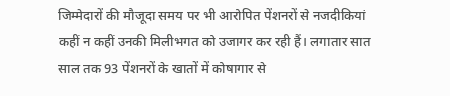जिम्मेदारों की मौजूदा समय पर भी आरोपित पेंशनरों से नजदीकियां कहीं न कहीं उनकी मिलीभगत को उजागर कर रही हैं। लगातार सात साल तक 93 पेंशनरों के खातों में कोषागार से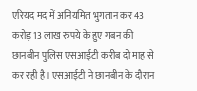एरियद मद में अनियमित भुगतान कर 43 करोड़ 13 लाख रुपये के हुए गबन की छानबीन पुलिस एसआईटी करीब दो माह से कर रही है। एसआईटी ने छानबीन के दौरान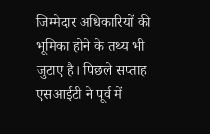जिम्मेदार अधिकारियों की भूमिका होने के तथ्य भी जुटाए है। पिछले सप्ताह एसआईटी ने पूर्व में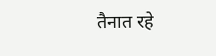तैनात रहे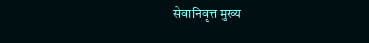सेवानिवृत्त मुख्य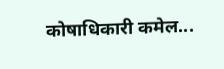कोषाधिकारी कमेल...